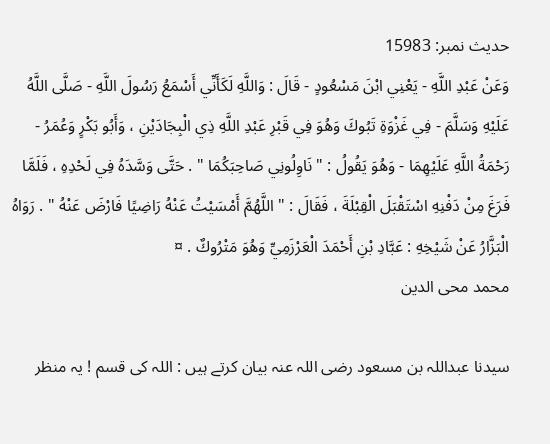حدیث نمبر: 15983
وَعَنْ عَبْدِ اللَّهِ - يَعْنِي ابْنَ مَسْعُودٍ - قَالَ : وَاللَّهِ لَكَأَنِّي أَسْمَعُ رَسُولَ اللَّهِ - صَلَّى اللَّهُ عَلَيْهِ وَسَلَّمَ - فِي غَزْوَةِ تَبُوكَ وَهُوَ فِي قَبْرِ عَبْدِ اللَّهِ ذِي الْبِجَادَيْنِ ، وَأَبُو بَكْرٍ وَعُمَرُ - رَحْمَةُ اللَّهِ عَلَيْهِمَا - وَهُوَ يَقُولُ : " نَاوِلُونِي صَاحِبَكُمَا " . حَتَّى وَسَّدَهُ فِي لَحْدِهِ ، فَلَمَّا فَرَغَ مِنْ دَفْنِهِ اسْتَقْبَلَ الْقِبْلَةَ ، فَقَالَ : " اللَّهُمَّ أَمْسَيْتُ عَنْهُ رَاضِيًا فَارْضَ عَنْهُ " . رَوَاهُ الْبَزَّارُ عَنْ شَيْخِهِ : عَبَّادِ بْنِ أَحْمَدَ الْعَرْزَمِيِّ وَهُوَ مَتْرُوكٌ . ¤
محمد محی الدین

سیدنا عبداللہ بن مسعود رضی اللہ عنہ بیان کرتے ہیں : اللہ کی قسم ! یہ منظر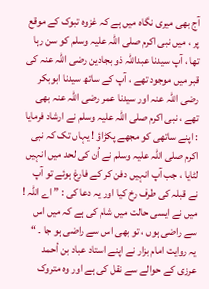آج بھی میری نگاہ میں ہے کہ غزوہ تبوک کے موقع پر ، میں نبی اکرم صلی اللہ علیہ وسلم کو سن رہا تھا ، آپ سیدنا عبداللہ ذو بجادین رضی اللہ عنہ کی قبر میں موجود تھے ، آپ کے ساتھ سیدنا ابوبکر رضی اللہ عنہ اور سیدنا عمر رضی اللہ عنہ بھی تھے ، نبی اکرم صلی اللہ علیہ وسلم نے ارشاد فرمایا : اپنے ساتھی کو مجھے پکڑاؤ ! یہاں تک کہ نبی اکرم صلی اللہ علیہ وسلم نے اُن کی لحد میں انہیں لٹایا ، جب آپ انہیں دفن کر کے فارغ ہوئے تو آپ نے قبلہ کی طرف رخ کیا اور یہ دعا کی : ” اے اللہ ! میں نے ایسی حالت میں شام کی ہے کہ میں اس سے راضی ہوں ، تو بھی اس سے راضی ہو جا ۔ “
یہ روایت امام بزار نے اپنے استاد عباد بن أحمد عرزی کے حوالے سے نقل کی ہے اور وہ متروک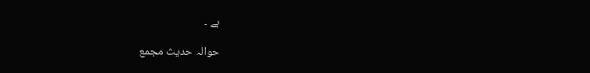ہے ۔

حوالہ حدیث مجمع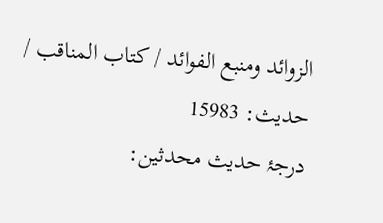الزوائد ومنبع الفوائد / كتاب المناقب / حدیث: 15983
درجۂ حدیث محدثین: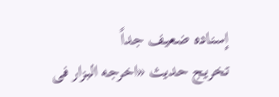إسنادہ ضعیف جداً
تخریج حدیث «اخرجه البزار فى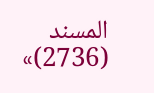المسند (2736)»